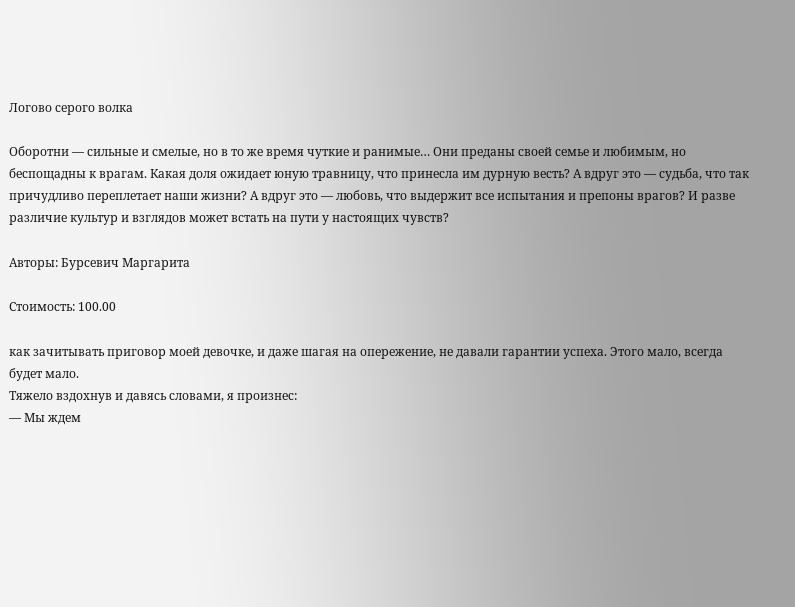Логово серого волка

Оборотни — сильные и смелые, но в то же время чуткие и ранимые… Они преданы своей семье и любимым, но беспощадны к врагам. Какая доля ожидает юную травницу, что принесла им дурную весть? А вдруг это — судьба, что так причудливо переплетает наши жизни? А вдруг это — любовь, что выдержит все испытания и препоны врагов? И разве различие культур и взглядов может встать на пути у настоящих чувств?

Авторы: Бурсевич Маргарита

Стоимость: 100.00

как зачитывать приговор моей девочке, и даже шагая на опережение, не давали гарантии успеха. Этого мало, всегда будет мало.
Тяжело вздохнув и давясь словами, я произнес:
— Мы ждем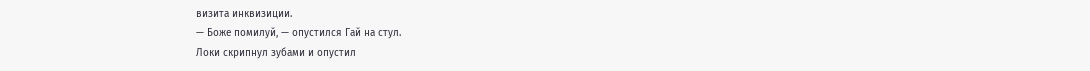визита инквизиции.
— Боже помилуй, — опустился Гай на стул.
Локи скрипнул зубами и опустил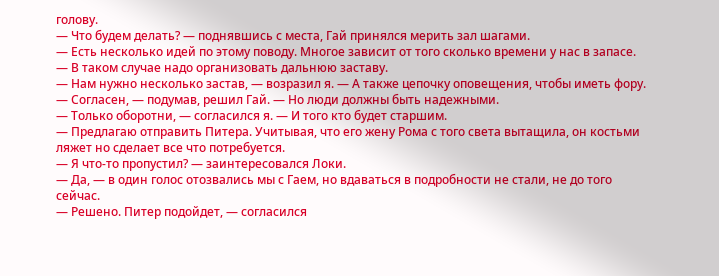голову.
— Что будем делать? — поднявшись с места, Гай принялся мерить зал шагами.
— Есть несколько идей по этому поводу. Многое зависит от того сколько времени у нас в запасе.
— В таком случае надо организовать дальнюю заставу.
— Нам нужно несколько застав, — возразил я. — А также цепочку оповещения, чтобы иметь фору.
— Согласен, — подумав, решил Гай. — Но люди должны быть надежными.
— Только оборотни, — согласился я. — И того кто будет старшим.
— Предлагаю отправить Питера. Учитывая, что его жену Рома с того света вытащила, он костьми ляжет но сделает все что потребуется.
— Я что-то пропустил? — заинтересовался Локи.
— Да, — в один голос отозвались мы с Гаем, но вдаваться в подробности не стали, не до того сейчас.
— Решено. Питер подойдет, — согласился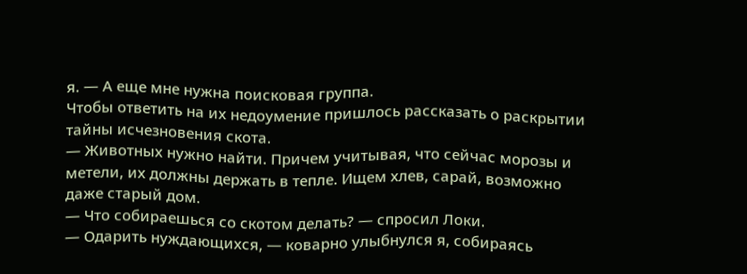я. — А еще мне нужна поисковая группа.
Чтобы ответить на их недоумение пришлось рассказать о раскрытии тайны исчезновения скота.
— Животных нужно найти. Причем учитывая, что сейчас морозы и метели, их должны держать в тепле. Ищем хлев, сарай, возможно даже старый дом.
— Что собираешься со скотом делать? — спросил Локи.
— Одарить нуждающихся, — коварно улыбнулся я, собираясь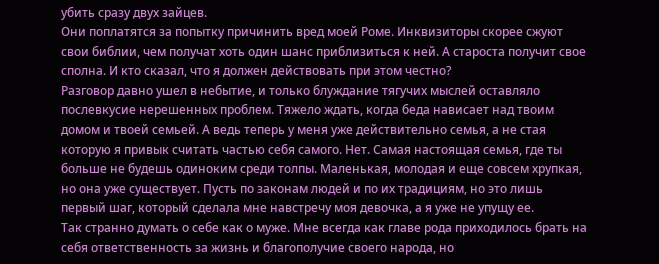убить сразу двух зайцев.
Они поплатятся за попытку причинить вред моей Роме. Инквизиторы скорее сжуют свои библии, чем получат хоть один шанс приблизиться к ней. А староста получит свое сполна. И кто сказал, что я должен действовать при этом честно?
Разговор давно ушел в небытие, и только блуждание тягучих мыслей оставляло послевкусие нерешенных проблем. Тяжело ждать, когда беда нависает над твоим домом и твоей семьей. А ведь теперь у меня уже действительно семья, а не стая которую я привык считать частью себя самого. Нет. Самая настоящая семья, где ты больше не будешь одиноким среди толпы. Маленькая, молодая и еще совсем хрупкая, но она уже существует. Пусть по законам людей и по их традициям, но это лишь первый шаг, который сделала мне навстречу моя девочка, а я уже не упущу ее.
Так странно думать о себе как о муже. Мне всегда как главе рода приходилось брать на себя ответственность за жизнь и благополучие своего народа, но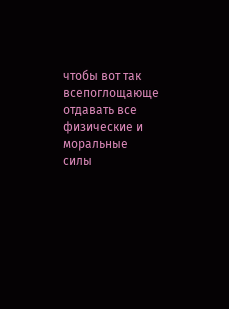чтобы вот так всепоглощающе отдавать все физические и моральные силы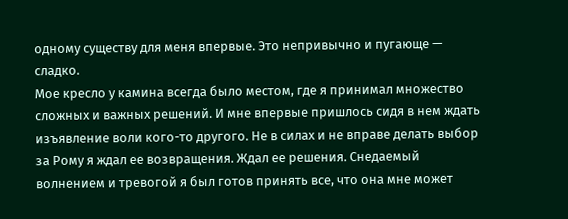одному существу для меня впервые. Это непривычно и пугающе — сладко.
Мое кресло у камина всегда было местом, где я принимал множество сложных и важных решений. И мне впервые пришлось сидя в нем ждать изъявление воли кого-то другого. Не в силах и не вправе делать выбор за Рому я ждал ее возвращения. Ждал ее решения. Снедаемый волнением и тревогой я был готов принять все, что она мне может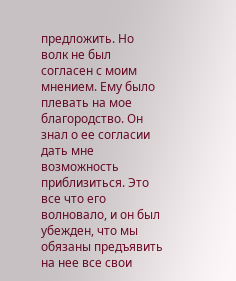предложить. Но волк не был согласен с моим мнением. Ему было плевать на мое благородство. Он знал о ее согласии дать мне возможность приблизиться. Это все что его волновало, и он был убежден, что мы обязаны предъявить на нее все свои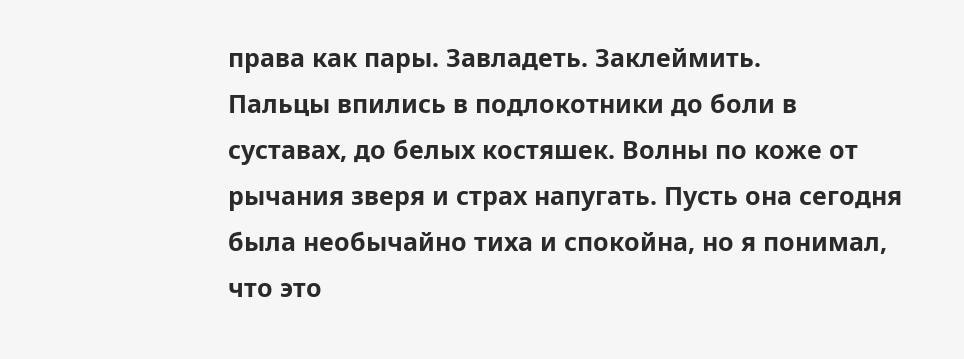права как пары. Завладеть. Заклеймить.
Пальцы впились в подлокотники до боли в суставах, до белых костяшек. Волны по коже от рычания зверя и страх напугать. Пусть она сегодня была необычайно тиха и спокойна, но я понимал, что это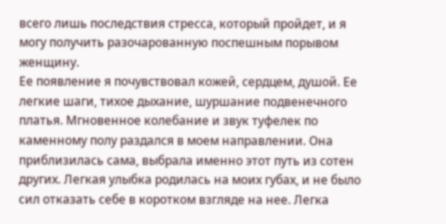всего лишь последствия стресса, который пройдет, и я могу получить разочарованную поспешным порывом женщину.
Ее появление я почувствовал кожей, сердцем, душой. Ее легкие шаги, тихое дыхание, шуршание подвенечного платья. Мгновенное колебание и звук туфелек по каменному полу раздался в моем направлении. Она приблизилась сама, выбрала именно этот путь из сотен других. Легкая улыбка родилась на моих губах, и не было сил отказать себе в коротком взгляде на нее. Легка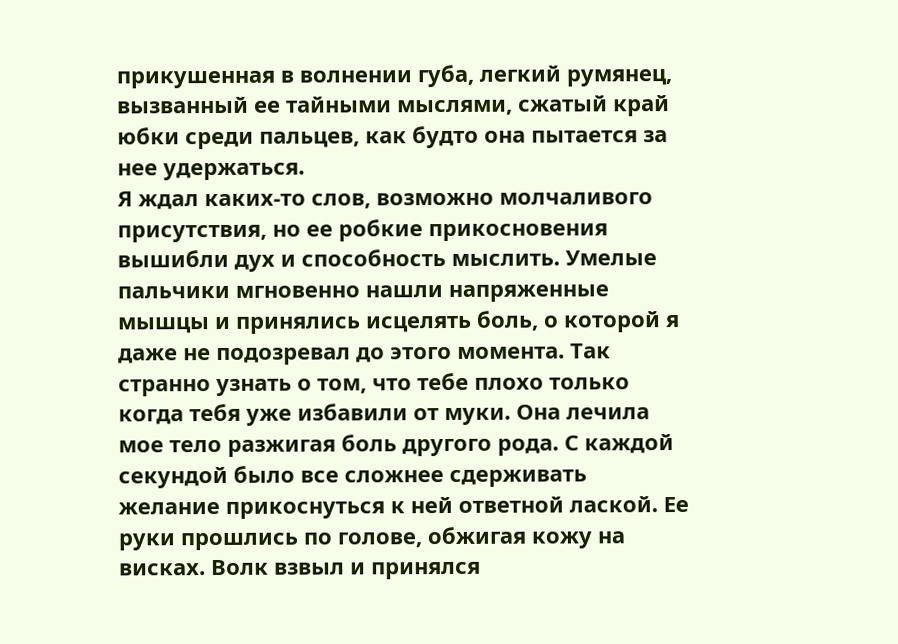прикушенная в волнении губа, легкий румянец, вызванный ее тайными мыслями, сжатый край юбки среди пальцев, как будто она пытается за нее удержаться.
Я ждал каких-то слов, возможно молчаливого присутствия, но ее робкие прикосновения вышибли дух и способность мыслить. Умелые пальчики мгновенно нашли напряженные мышцы и принялись исцелять боль, о которой я даже не подозревал до этого момента. Так странно узнать о том, что тебе плохо только когда тебя уже избавили от муки. Она лечила мое тело разжигая боль другого рода. С каждой секундой было все сложнее сдерживать желание прикоснуться к ней ответной лаской. Ее руки прошлись по голове, обжигая кожу на висках. Волк взвыл и принялся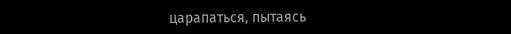царапаться, пытаясь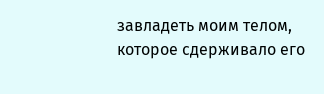завладеть моим телом, которое сдерживало его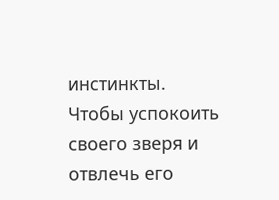инстинкты.
Чтобы успокоить своего зверя и отвлечь его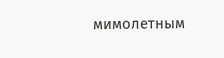мимолетным